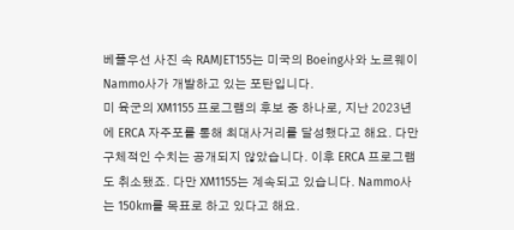베플우선 사진 속 RAMJET155는 미국의 Boeing사와 노르웨이 Nammo사가 개발하고 있는 포탄입니다.
미 육군의 XM1155 프로그램의 후보 중 하나로, 지난 2023년에 ERCA 자주포를 통해 최대사거리를 달성했다고 해요. 다만 구체적인 수치는 공개되지 않았습니다. 이후 ERCA 프로그램도 취소됐죠. 다만 XM1155는 계속되고 있습니다. Nammo사는 150km를 목표로 하고 있다고 해요.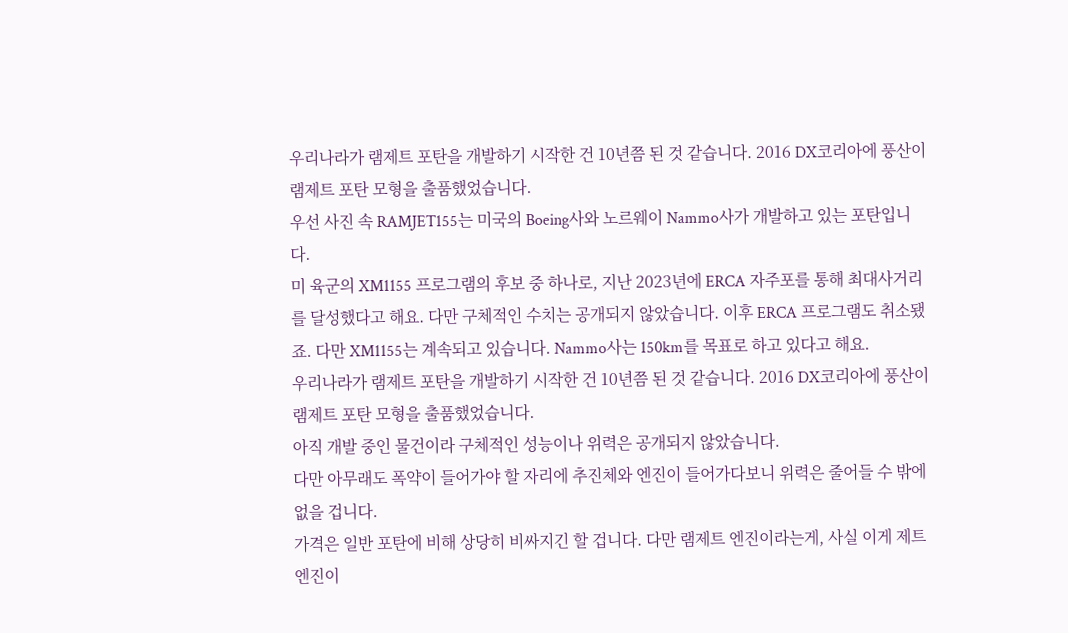우리나라가 램제트 포탄을 개발하기 시작한 건 10년쯤 된 것 같습니다. 2016 DX코리아에 풍산이 램제트 포탄 모형을 출품했었습니다.
우선 사진 속 RAMJET155는 미국의 Boeing사와 노르웨이 Nammo사가 개발하고 있는 포탄입니다.
미 육군의 XM1155 프로그램의 후보 중 하나로, 지난 2023년에 ERCA 자주포를 통해 최대사거리를 달성했다고 해요. 다만 구체적인 수치는 공개되지 않았습니다. 이후 ERCA 프로그램도 취소됐죠. 다만 XM1155는 계속되고 있습니다. Nammo사는 150km를 목표로 하고 있다고 해요.
우리나라가 램제트 포탄을 개발하기 시작한 건 10년쯤 된 것 같습니다. 2016 DX코리아에 풍산이 램제트 포탄 모형을 출품했었습니다.
아직 개발 중인 물건이라 구체적인 성능이나 위력은 공개되지 않았습니다.
다만 아무래도 폭약이 들어가야 할 자리에 추진체와 엔진이 들어가다보니 위력은 줄어들 수 밖에 없을 겁니다.
가격은 일반 포탄에 비해 상당히 비싸지긴 할 겁니다. 다만 램제트 엔진이라는게, 사실 이게 제트엔진이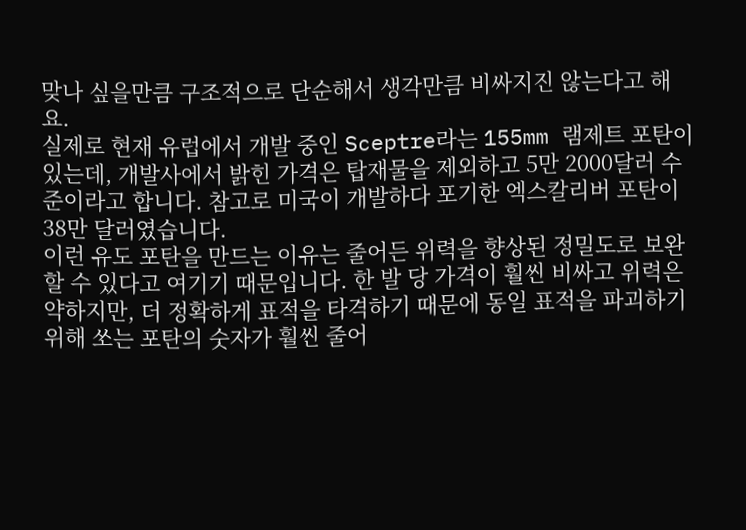맞나 싶을만큼 구조적으로 단순해서 생각만큼 비싸지진 않는다고 해요.
실제로 현재 유럽에서 개발 중인 Sceptre라는 155mm 램제트 포탄이 있는데, 개발사에서 밝힌 가격은 탑재물을 제외하고 5만 2000달러 수준이라고 합니다. 참고로 미국이 개발하다 포기한 엑스칼리버 포탄이 38만 달러였습니다.
이런 유도 포탄을 만드는 이유는 줄어든 위력을 향상된 정밀도로 보완할 수 있다고 여기기 때문입니다. 한 발 당 가격이 훨씬 비싸고 위력은 약하지만, 더 정확하게 표적을 타격하기 때문에 동일 표적을 파괴하기 위해 쏘는 포탄의 숫자가 훨씬 줄어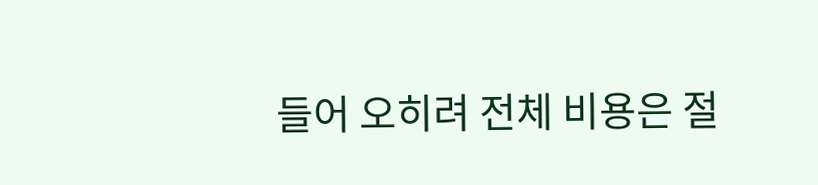들어 오히려 전체 비용은 절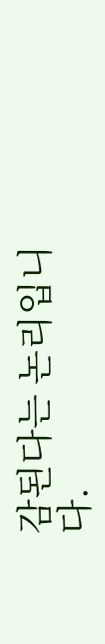감된다는 논리입니다.